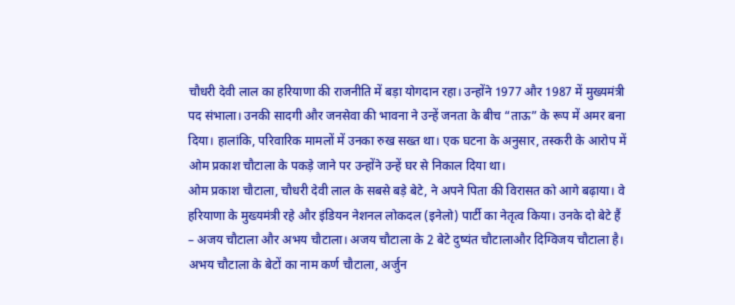चौधरी देवी लाल का हरियाणा की राजनीति में बड़ा योगदान रहा। उन्होंने 1977 और 1987 में मुख्यमंत्री पद संभाला। उनकी सादगी और जनसेवा की भावना ने उन्हें जनता के बीच “ताऊ” के रूप में अमर बना दिया। हालांकि, परिवारिक मामलों में उनका रुख सख्त था। एक घटना के अनुसार, तस्करी के आरोप में ओम प्रकाश चौटाला के पकड़े जाने पर उन्होंने उन्हें घर से निकाल दिया था।
ओम प्रकाश चौटाला, चौधरी देवी लाल के सबसे बड़े बेटे, ने अपने पिता की विरासत को आगे बढ़ाया। वे हरियाणा के मुख्यमंत्री रहे और इंडियन नेशनल लोकदल (इनेलो) पार्टी का नेतृत्व किया। उनके दो बेटे हैं – अजय चौटाला और अभय चौटाला। अजय चौटाला के 2 बेटे दुष्यंत चौटालाऔर दिग्विजय चौटाला है। अभय चौटाला के बेटों का नाम कर्ण चौटाला, अर्जुन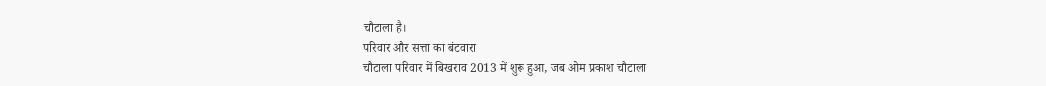चौटाला है।
परिवार और सत्ता का बंटवारा
चौटाला परिवार में बिखराव 2013 में शुरू हुआ, जब ओम प्रकाश चौटाला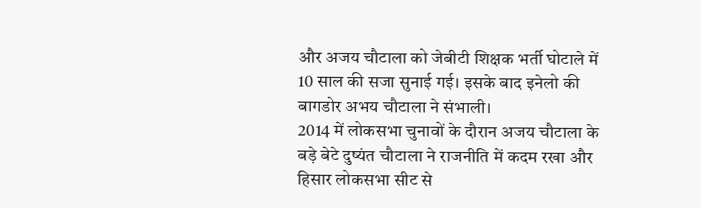और अजय चौटाला को जेबीटी शिक्षक भर्ती घोटाले में 10 साल की सजा सुनाई गई। इसके बाद इनेलो की बागडोर अभय चौटाला ने संभाली।
2014 में लोकसभा चुनावों के दौरान अजय चौटाला के बड़े बेटे दुष्यंत चौटाला ने राजनीति में कदम रखा और हिसार लोकसभा सीट से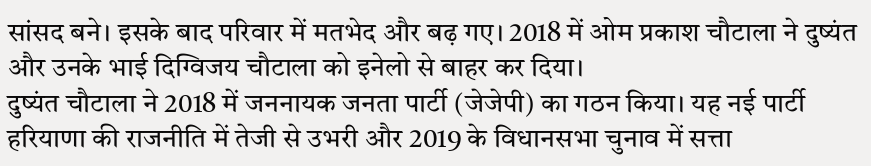सांसद बने। इसके बाद परिवार में मतभेद और बढ़ गए। 2018 में ओम प्रकाश चौटाला ने दुष्यंत और उनके भाई दिग्विजय चौटाला को इनेलो से बाहर कर दिया।
दुष्यंत चौटाला ने 2018 में जननायक जनता पार्टी (जेजेपी) का गठन किया। यह नई पार्टी हरियाणा की राजनीति में तेजी से उभरी और 2019 के विधानसभा चुनाव में सत्ता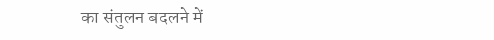का संतुलन बदलने में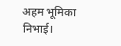अहम भूमिका निभाई।